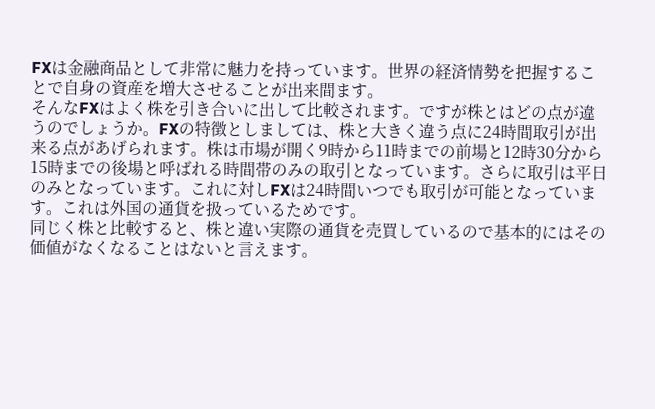FXは金融商品として非常に魅力を持っています。世界の経済情勢を把握することで自身の資産を増大させることが出来間ます。
そんなFXはよく株を引き合いに出して比較されます。ですが株とはどの点が違うのでしょうか。FXの特徴としましては、株と大きく違う点に24時間取引が出来る点があげられます。株は市場が開く9時から11時までの前場と12時30分から15時までの後場と呼ばれる時間帯のみの取引となっています。さらに取引は平日のみとなっています。これに対しFXは24時間いつでも取引が可能となっています。これは外国の通貨を扱っているためです。
同じく株と比較すると、株と違い実際の通貨を売買しているので基本的にはその価値がなくなることはないと言えます。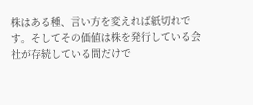株はある種、言い方を変えれば紙切れです。そしてその価値は株を発行している会社が存続している間だけで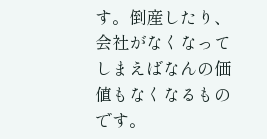す。倒産したり、会社がなくなってしまえばなんの価値もなくなるものです。